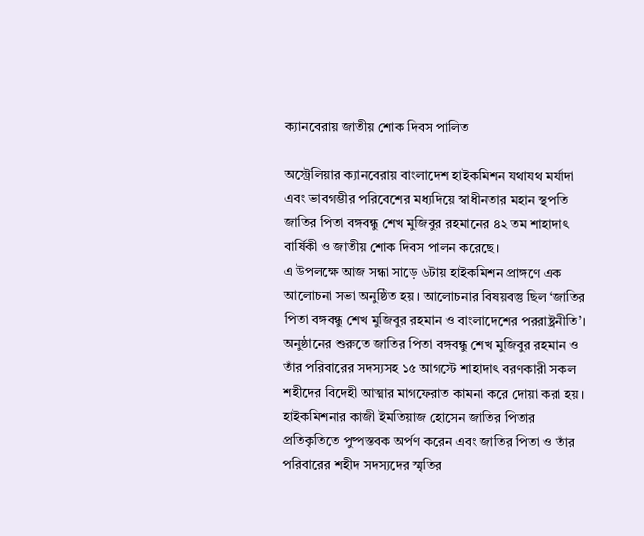ক্যানবেরায় জাতীয় শোক দিবস পালিত

অস্ট্রেলিয়ার ক্যানবেরায় বাংলাদেশ হাইকমিশন যথাযথ মর্যাদা এবং ভাবগম্ভীর পরিবেশের মধ্যদিয়ে স্বাধীনতার মহান স্থপতি জাতির পিতা বঙ্গবন্ধু শেখ মুজিবুর রহমানের ৪২ তম শাহাদাৎ বার্ষিকী ও জাতীয় শোক দিবস পালন করেছে।
এ উপলক্ষে আজ সন্ধা সাড়ে ৬টায় হাইকমিশন প্রাঙ্গণে এক আলোচনা সভা অনুষ্ঠিত হয়। আলোচনার বিষয়বস্তু ছিল ‘জাতির পিতা বঙ্গবন্ধু শেখ মুজিবুর রহমান ও বাংলাদেশের পররাষ্ট্রনীতি’।
অনুষ্ঠানের শুরুতে জাতির পিতা বঙ্গবন্ধু শেখ মুজিবুর রহমান ও তাঁর পরিবারের সদস্যসহ ১৫ আগস্টে শাহাদাৎ বরণকারী সকল শহীদের বিদেহী আত্মার মাগফেরাত কামনা করে দোয়া করা হয়।
হাইকমিশনার কাজী ইমতিয়াজ হোসেন জাতির পিতার প্রতিকৃতিতে পুষ্পস্তবক অর্পণ করেন এবং জাতির পিতা ও তাঁর পরিবারের শহীদ সদস্যদের স্মৃতির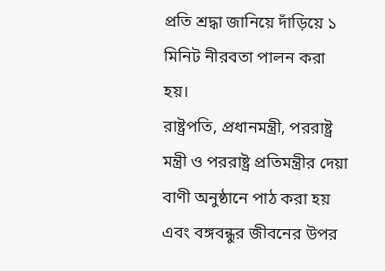প্রতি শ্রদ্ধা জানিয়ে দাঁড়িয়ে ১ মিনিট নীরবতা পালন করা হয়।
রাষ্ট্রপতি, প্রধানমন্ত্রী, পররাষ্ট্র মন্ত্রী ও পররাষ্ট্র প্রতিমন্ত্রীর দেয়া বাণী অনুষ্ঠানে পাঠ করা হয় এবং বঙ্গবন্ধুর জীবনের উপর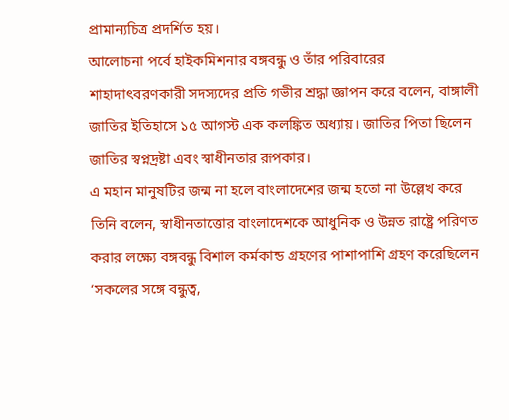প্রামান্যচিত্র প্রদর্শিত হয়।
আলোচনা পর্বে হাইকমিশনার বঙ্গবন্ধু ও তাঁর পরিবারের শাহাদাৎবরণকারী সদস্যদের প্রতি গভীর শ্রদ্ধা জ্ঞাপন করে বলেন, বাঙ্গালী জাতির ইতিহাসে ১৫ আগস্ট এক কলঙ্কিত অধ্যায়। জাতির পিতা ছিলেন জাতির স্বপ্নদ্রষ্টা এবং স্বাধীনতার রূপকার।
এ মহান মানুষটির জন্ম না হলে বাংলাদেশের জন্ম হতো না উল্লেখ করে তিনি বলেন, স্বাধীনতাত্তোর বাংলাদেশকে আধুনিক ও উন্নত রাষ্ট্রে পরিণত করার লক্ষ্যে বঙ্গবন্ধু বিশাল কর্মকান্ড গ্রহণের পাশাপাশি গ্রহণ করেছিলেন ‘সকলের সঙ্গে বন্ধুত্ব,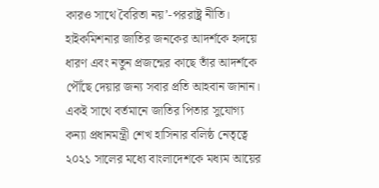কারও সাথে বৈরিতা নয়’-পররাষ্ট্র নীতি।
হাইকমিশনার জাতির জনকের আদর্শকে হৃদয়ে ধারণ এবং নতুন প্রজন্মের কাছে তাঁর আদর্শকে পৌঁছে দেয়ার জন্য সবার প্রতি আহবান জানান। একই সাথে বর্তমানে জাতির পিতার সুযোগ্য কন্যা প্রধানমন্ত্রী শেখ হাসিনার বলিষ্ঠ নেতৃত্বে ২০২১ সালের মধ্যে বাংলাদেশকে মধ্যম আয়ের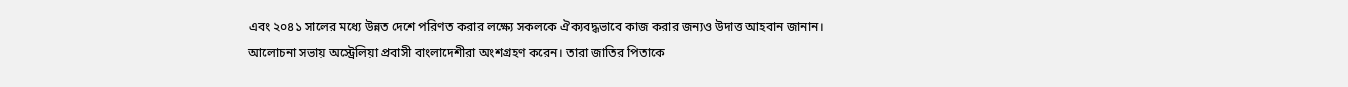এবং ২০৪১ সালের মধ্যে উন্নত দেশে পরিণত করার লক্ষ্যে সকলকে ঐক্যবদ্ধভাবে কাজ করার জন্যও উদাত্ত আহবান জানান।
আলোচনা সভায় অস্ট্রেলিয়া প্রবাসী বাংলাদেশীরা অংশগ্রহণ করেন। তারা জাতির পিতাকে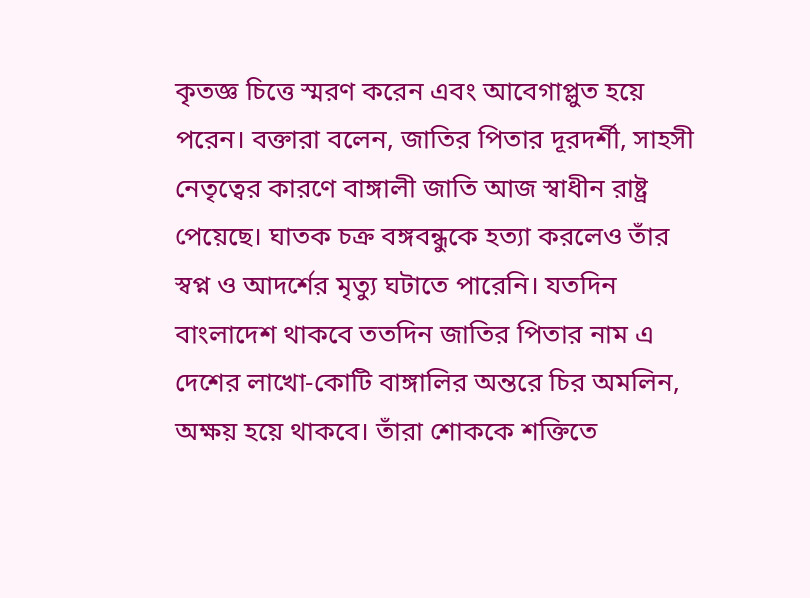কৃতজ্ঞ চিত্তে স্মরণ করেন এবং আবেগাপ্লুত হয়ে পরেন। বক্তারা বলেন, জাতির পিতার দূরদর্শী, সাহসী নেতৃত্বের কারণে বাঙ্গালী জাতি আজ স্বাধীন রাষ্ট্র পেয়েছে। ঘাতক চক্র বঙ্গবন্ধুকে হত্যা করলেও তাঁর স্বপ্ন ও আদর্শের মৃত্যু ঘটাতে পারেনি। যতদিন বাংলাদেশ থাকবে ততদিন জাতির পিতার নাম এ দেশের লাখো-কোটি বাঙ্গালির অন্তরে চির অমলিন, অক্ষয় হয়ে থাকবে। তাঁরা শোককে শক্তিতে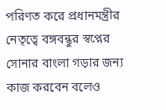পরিণত করে প্রধানমন্ত্রীর নেতৃত্বে বঙ্গবন্ধুর স্বপ্নের সোনার বাংলা গড়ার জন্য কাজ করবেন বলেও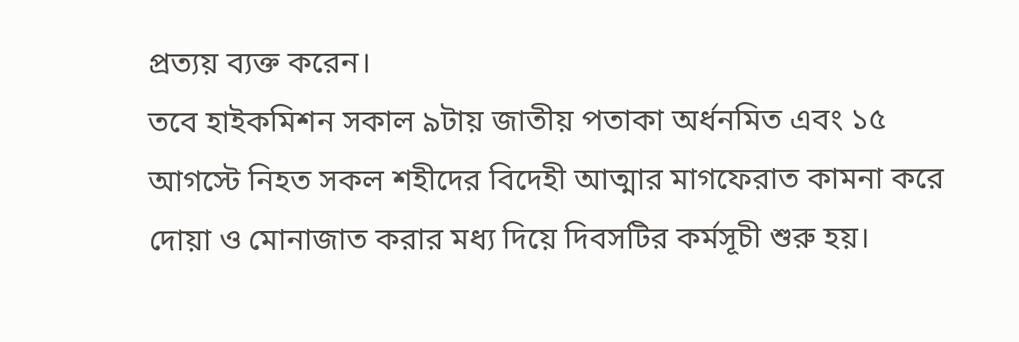প্রত্যয় ব্যক্ত করেন।
তবে হাইকমিশন সকাল ৯টায় জাতীয় পতাকা অর্ধনমিত এবং ১৫ আগস্টে নিহত সকল শহীদের বিদেহী আত্মার মাগফেরাত কামনা করে দোয়া ও মোনাজাত করার মধ্য দিয়ে দিবসটির কর্মসূচী শুরু হয়।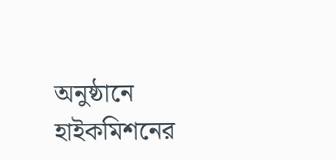অনুষ্ঠানে হাইকমিশনের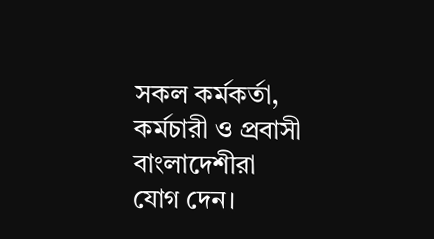সকল কর্মকর্তা, কর্মচারী ও প্রবাসী বাংলাদেশীরা যোগ দেন।